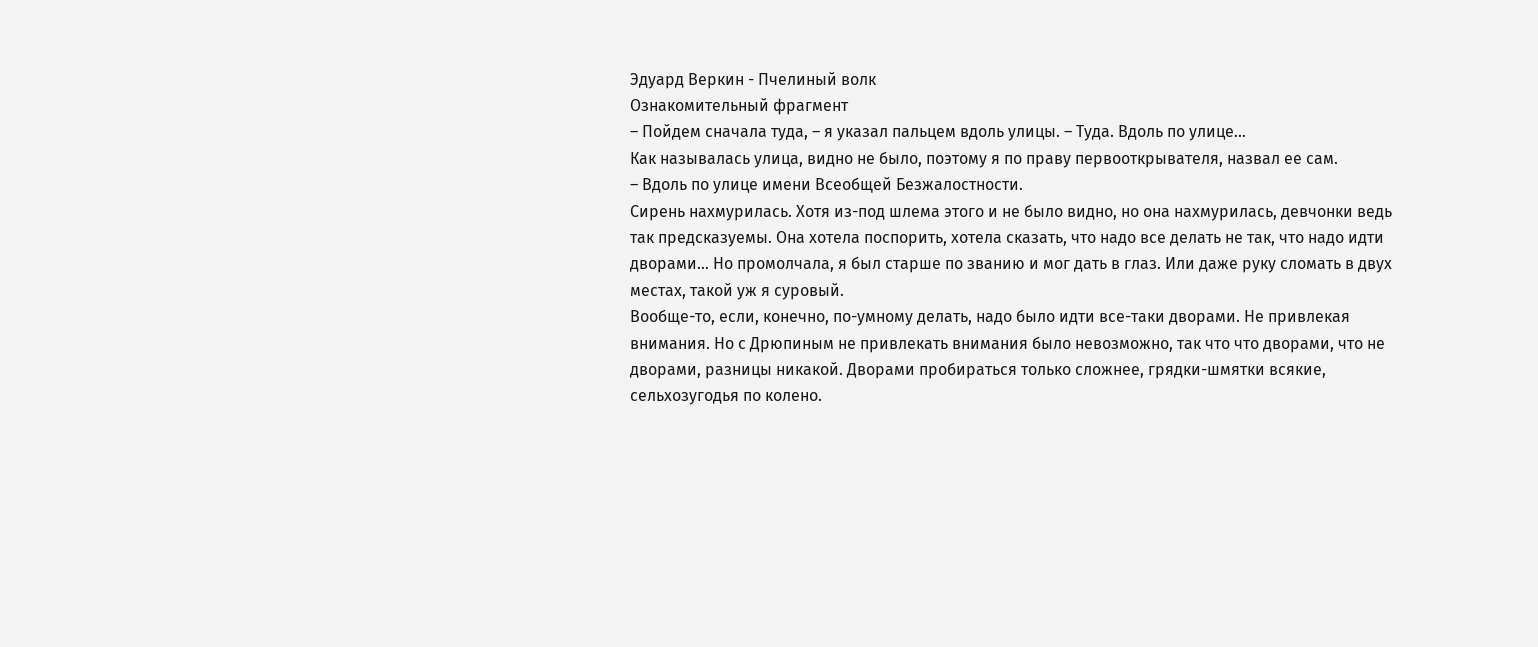Эдуард Веркин - Пчелиный волк
Ознакомительный фрагмент
– Пойдем сначала туда, – я указал пальцем вдоль улицы. – Туда. Вдоль по улице…
Как называлась улица, видно не было, поэтому я по праву первооткрывателя, назвал ее сам.
– Вдоль по улице имени Всеобщей Безжалостности.
Сирень нахмурилась. Хотя из-под шлема этого и не было видно, но она нахмурилась, девчонки ведь так предсказуемы. Она хотела поспорить, хотела сказать, что надо все делать не так, что надо идти дворами… Но промолчала, я был старше по званию и мог дать в глаз. Или даже руку сломать в двух местах, такой уж я суровый.
Вообще-то, если, конечно, по-умному делать, надо было идти все-таки дворами. Не привлекая внимания. Но с Дрюпиным не привлекать внимания было невозможно, так что что дворами, что не дворами, разницы никакой. Дворами пробираться только сложнее, грядки-шмятки всякие, сельхозугодья по колено.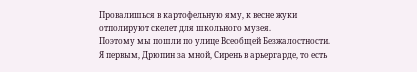Провалишься в картофельную яму, к весне жуки отполируют скелет для школьного музея.
Поэтому мы пошли по улице Всеобщей Безжалостности.
Я первым, Дрюпин за мной, Сирень в арьергарде, то есть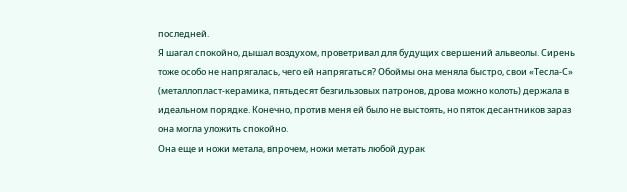последней.
Я шагал спокойно, дышал воздухом, проветривал для будущих свершений альвеолы. Сирень тоже особо не напрягалась, чего ей напрягаться? Обоймы она меняла быстро, свои «Тесла-С» (металлопласт-керамика, пятьдесят безгильзовых патронов, дрова можно колоть) держала в идеальном порядке. Конечно, против меня ей было не выстоять, но пяток десантников зараз она могла уложить спокойно.
Она еще и ножи метала, впрочем, ножи метать любой дурак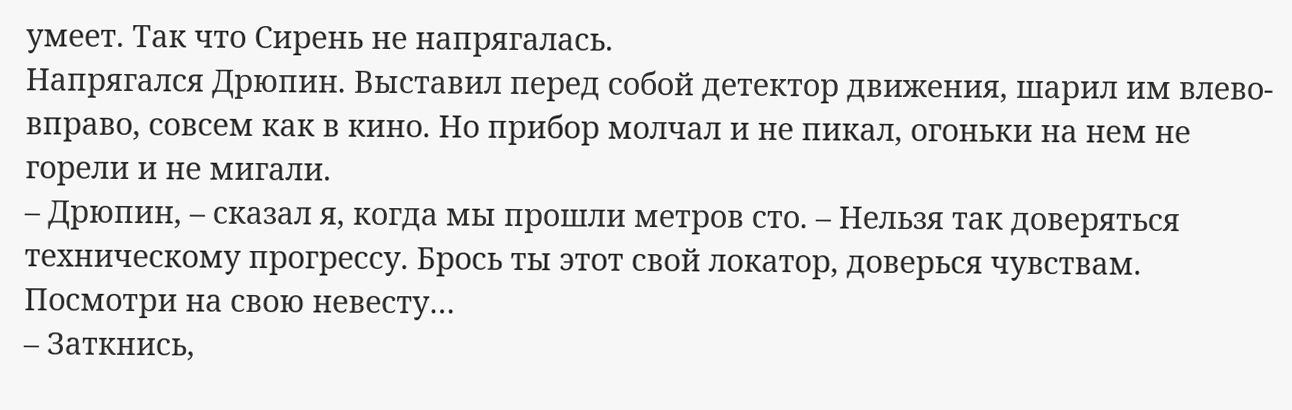умеет. Так что Сирень не напрягалась.
Напрягался Дрюпин. Выставил перед собой детектор движения, шарил им влево-вправо, совсем как в кино. Но прибор молчал и не пикал, огоньки на нем не горели и не мигали.
– Дрюпин, – сказал я, когда мы прошли метров сто. – Нельзя так доверяться техническому прогрессу. Брось ты этот свой локатор, доверься чувствам. Посмотри на свою невесту…
– Заткнись,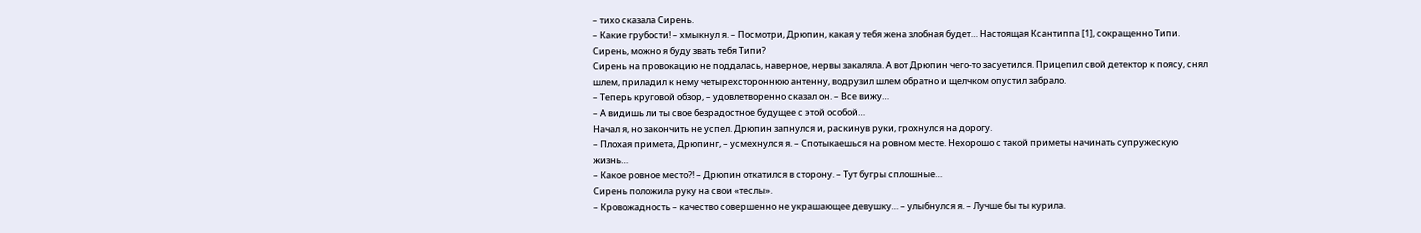– тихо сказала Сирень.
– Какие грубости! – хмыкнул я. – Посмотри, Дрюпин, какая у тебя жена злобная будет… Настоящая Ксантиппа [1], сокращенно Типи. Сирень, можно я буду звать тебя Типи?
Сирень на провокацию не поддалась, наверное, нервы закаляла. А вот Дрюпин чего-то засуетился. Прицепил свой детектор к поясу, снял шлем, приладил к нему четырехстороннюю антенну, водрузил шлем обратно и щелчком опустил забрало.
– Теперь круговой обзор, – удовлетворенно сказал он. – Все вижу…
– А видишь ли ты свое безрадостное будущее с этой особой…
Начал я, но закончить не успел. Дрюпин запнулся и, раскинув руки, грохнулся на дорогу.
– Плохая примета, Дрюпинг, – усмехнулся я. – Спотыкаешься на ровном месте. Нехорошо с такой приметы начинать супружескую жизнь…
– Какое ровное место?! – Дрюпин откатился в сторону. – Тут бугры сплошные…
Сирень положила руку на свои «теслы».
– Кровожадность – качество совершенно не украшающее девушку… – улыбнулся я. – Лучше бы ты курила.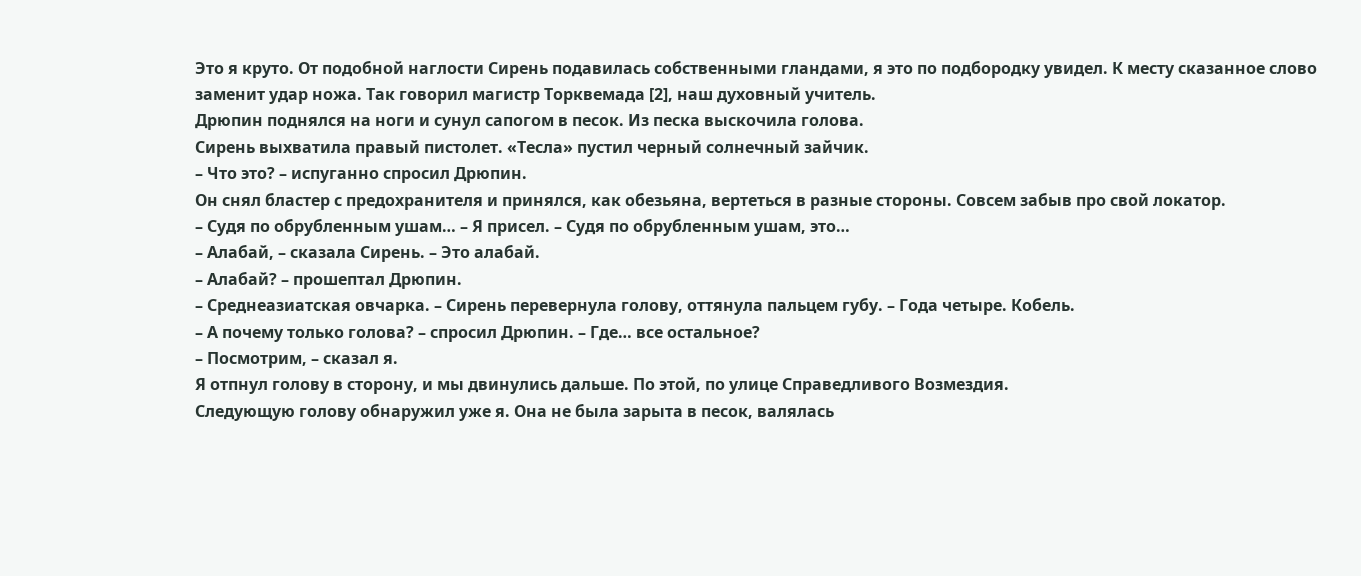Это я круто. От подобной наглости Сирень подавилась собственными гландами, я это по подбородку увидел. К месту сказанное слово заменит удар ножа. Так говорил магистр Торквемада [2], наш духовный учитель.
Дрюпин поднялся на ноги и сунул сапогом в песок. Из песка выскочила голова.
Сирень выхватила правый пистолет. «Тесла» пустил черный солнечный зайчик.
– Что это? – испуганно спросил Дрюпин.
Он снял бластер с предохранителя и принялся, как обезьяна, вертеться в разные стороны. Совсем забыв про свой локатор.
– Судя по обрубленным ушам… – Я присел. – Судя по обрубленным ушам, это…
– Алабай, – сказала Сирень. – Это алабай.
– Алабай? – прошептал Дрюпин.
– Среднеазиатская овчарка. – Сирень перевернула голову, оттянула пальцем губу. – Года четыре. Кобель.
– А почему только голова? – спросил Дрюпин. – Где… все остальное?
– Посмотрим, – сказал я.
Я отпнул голову в сторону, и мы двинулись дальше. По этой, по улице Справедливого Возмездия.
Следующую голову обнаружил уже я. Она не была зарыта в песок, валялась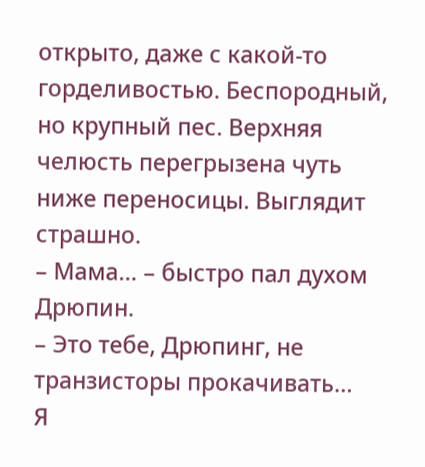открыто, даже с какой-то горделивостью. Беспородный, но крупный пес. Верхняя челюсть перегрызена чуть ниже переносицы. Выглядит страшно.
– Мама… – быстро пал духом Дрюпин.
– Это тебе, Дрюпинг, не транзисторы прокачивать…
Я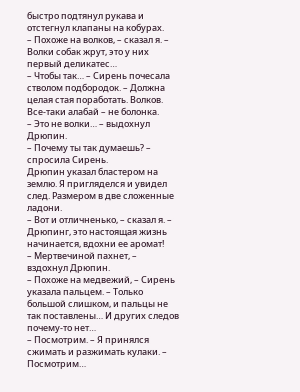быстро подтянул рукава и отстегнул клапаны на кобурах.
– Похоже на волков, – сказал я. – Волки собак жрут, это у них первый деликатес…
– Чтобы так… – Сирень почесала стволом подбородок. – Должна целая стая поработать. Волков. Все-таки алабай – не болонка.
– Это не волки… – выдохнул Дрюпин.
– Почему ты так думаешь? – спросила Сирень.
Дрюпин указал бластером на землю. Я пригляделся и увидел след. Размером в две сложенные ладони.
– Вот и отличненько, – сказал я. – Дрюпинг, это настоящая жизнь начинается, вдохни ее аромат!
– Мертвечиной пахнет, – вздохнул Дрюпин.
– Похоже на медвежий, – Сирень указала пальцем. – Только большой слишком, и пальцы не так поставлены… И других следов почему-то нет…
– Посмотрим. – Я принялся сжимать и разжимать кулаки. – Посмотрим…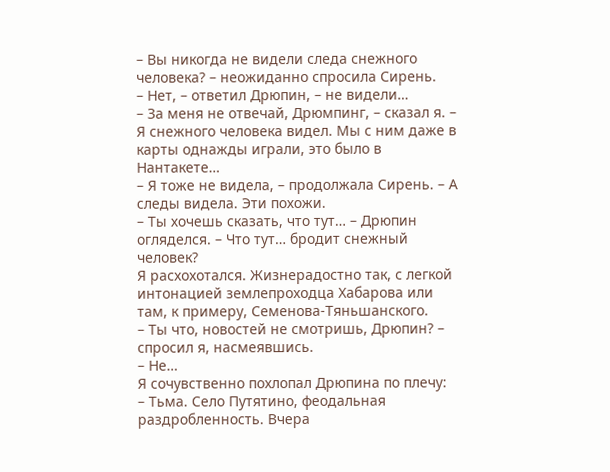– Вы никогда не видели следа снежного человека? – неожиданно спросила Сирень.
– Нет, – ответил Дрюпин, – не видели…
– За меня не отвечай, Дрюмпинг, – сказал я. – Я снежного человека видел. Мы с ним даже в карты однажды играли, это было в Нантакете…
– Я тоже не видела, – продолжала Сирень. – А следы видела. Эти похожи.
– Ты хочешь сказать, что тут… – Дрюпин огляделся. – Что тут… бродит снежный человек?
Я расхохотался. Жизнерадостно так, с легкой интонацией землепроходца Хабарова или там, к примеру, Семенова-Тяньшанского.
– Ты что, новостей не смотришь, Дрюпин? – спросил я, насмеявшись.
– Не…
Я сочувственно похлопал Дрюпина по плечу:
– Тьма. Село Путятино, феодальная раздробленность. Вчера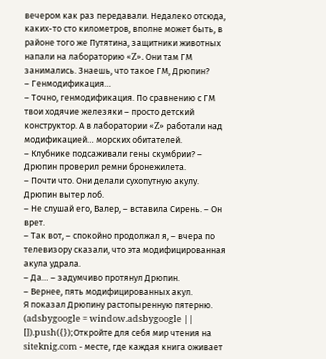вечером как раз передавали. Недалеко отсюда, каких-то сто километров, вполне может быть, в районе того же Путятина, защитники животных напали на лабораторию «Z». Они там ГМ занимались. Знаешь, что такое ГМ, Дрюпин?
– Генмодификация…
– Точно, генмодификация. По сравнению с ГМ твои ходячие железяки – просто детский конструктор. А в лаборатории «Z» работали над модификацией… морских обитателей.
– Клубнике подсаживали гены скумбрии? – Дрюпин проверил ремни бронежилета.
– Почти что. Они делали сухопутную акулу.
Дрюпин вытер лоб.
– Не слушай его, Валер, – вставила Сирень. – Он врет.
– Так вот, – спокойно продолжал я, – вчера по телевизору сказали, что эта модифицированная акула удрала.
– Да… – задумчиво протянул Дрюпин.
– Вернее, пять модифицированных акул.
Я показал Дрюпину растопыренную пятерню.
(adsbygoogle = window.adsbygoogle || []).push({});Откройте для себя мир чтения на siteknig.com - месте, где каждая книга оживает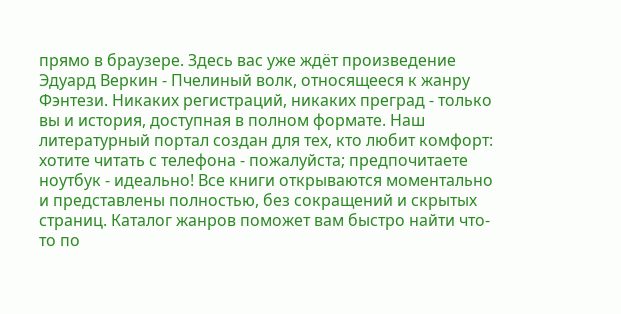прямо в браузере. Здесь вас уже ждёт произведение Эдуард Веркин - Пчелиный волк, относящееся к жанру Фэнтези. Никаких регистраций, никаких преград - только вы и история, доступная в полном формате. Наш литературный портал создан для тех, кто любит комфорт: хотите читать с телефона - пожалуйста; предпочитаете ноутбук - идеально! Все книги открываются моментально и представлены полностью, без сокращений и скрытых страниц. Каталог жанров поможет вам быстро найти что-то по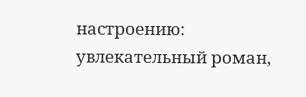настроению: увлекательный роман,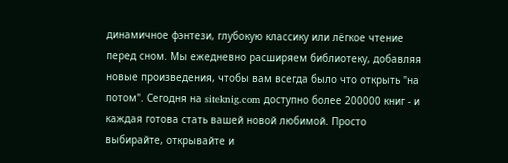динамичное фэнтези, глубокую классику или лёгкое чтение перед сном. Мы ежедневно расширяем библиотеку, добавляя новые произведения, чтобы вам всегда было что открыть "на потом". Сегодня на siteknig.com доступно более 200000 книг - и каждая готова стать вашей новой любимой. Просто выбирайте, открывайте и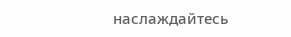наслаждайтесь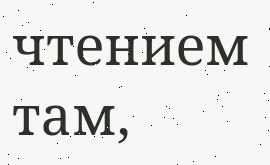чтением там,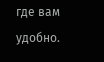где вам удобно.